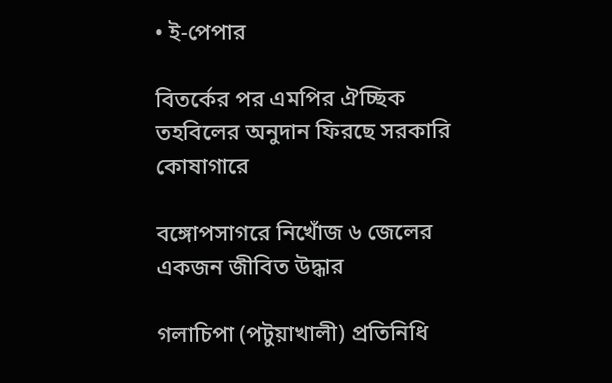• ই-পেপার

বিতর্কের পর এমপির ঐচ্ছিক তহবিলের অনুদান ফিরছে সরকারি কোষাগারে

বঙ্গোপসাগরে নিখোঁজ ৬ জেলের একজন জীবিত উদ্ধার

গলাচিপা (পটুয়াখালী) প্রতিনিধি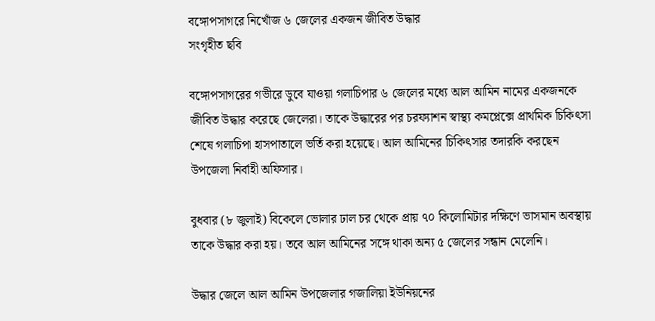বঙ্গোপসাগরে নিখোঁজ ৬ জেলের একজন জীবিত উদ্ধার
সংগৃহীত ছবি

বঙ্গোপসাগরের গভীরে ডুবে যাওয়া গলাচিপার ৬ জেলের মধ্যে আল আমিন নামের একজনকে জীবিত উদ্ধার করেছে জেলেরা। তাকে উদ্ধারের পর চরফ্যাশন স্বাস্থ্য কমপ্লেক্সে প্রাথমিক চিকিৎসা শেষে গলাচিপা হাসপাতালে ভর্তি করা হয়েছে। আল আমিনের চিকিৎসার তদারকি করছেন উপজেলা নির্বাহী অফিসার।

বুধবার (৮ জুলাই) বিকেলে ভোলার ঢাল চর থেকে প্রায় ৭০ কিলোমিটার দক্ষিণে ভাসমান অবস্থায় তাকে উদ্ধার করা হয়। তবে আল আমিনের সঙ্গে থাকা অন্য ৫ জেলের সন্ধান মেলেনি।

উদ্ধার জেলে আল আমিন উপজেলার গজালিয়া ইউনিয়নের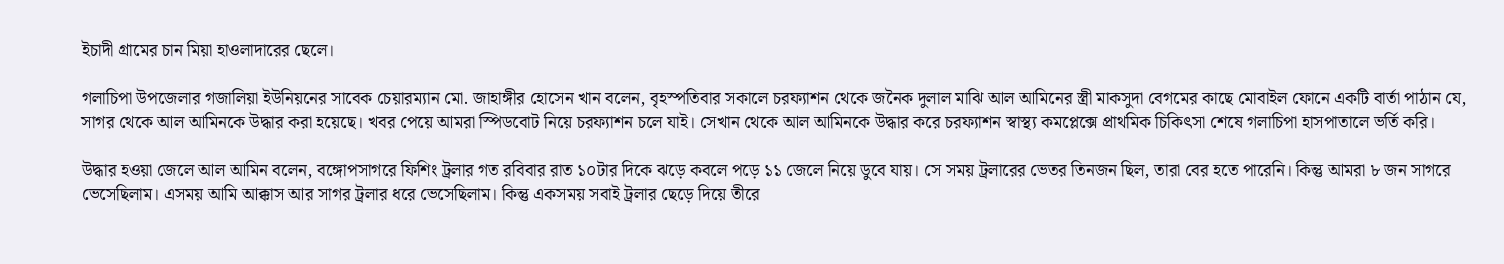ইচাদী গ্রামের চান মিয়া হাওলাদারের ছেলে।

গলাচিপা উপজেলার গজালিয়া ইউনিয়নের সাবেক চেয়ারম্যান মো. জাহাঙ্গীর হোসেন খান বলেন, বৃহস্পতিবার সকালে চরফ্যাশন থেকে জনৈক দুলাল মাঝি আল আমিনের স্ত্রী মাকসুদা বেগমের কাছে মোবাইল ফোনে একটি বার্তা পাঠান যে, সাগর থেকে আল আমিনকে উদ্ধার করা হয়েছে। খবর পেয়ে আমরা স্পিডবোট নিয়ে চরফ্যাশন চলে যাই। সেখান থেকে আল আমিনকে উদ্ধার করে চরফ্যাশন স্বাস্থ্য কমপ্লেক্সে প্রাথমিক চিকিৎসা শেষে গলাচিপা হাসপাতালে ভর্তি করি।

উদ্ধার হওয়া জেলে আল আমিন বলেন, বঙ্গোপসাগরে ফিশিং ট্রলার গত রবিবার রাত ১০টার দিকে ঝড়ে কবলে পড়ে ১১ জেলে নিয়ে ডুবে যায়। সে সময় ট্রলারের ভেতর তিনজন ছিল, তারা বের হতে পারেনি। কিন্তু আমরা ৮ জন সাগরে ভেসেছিলাম। এসময় আমি আক্কাস আর সাগর ট্রলার ধরে ভেসেছিলাম। কিন্তু একসময় সবাই ট্রলার ছেড়ে দিয়ে তীরে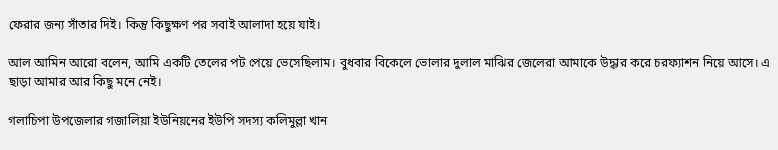ফেরার জন্য সাঁতার দিই। কিন্তু কিছুক্ষণ পর সবাই আলাদা হয়ে যাই।

আল আমিন আরো বলেন, আমি একটি তেলের পট পেয়ে ভেসেছিলাম। বুধবার বিকেলে ভোলার দুলাল মাঝির জেলেরা আমাকে উদ্ধার করে চরফ্যাশন নিয়ে আসে। এ ছাড়া আমার আর কিছু মনে নেই।

গলাচিপা উপজেলার গজালিয়া ইউনিয়নের ইউপি সদস্য কলিমুল্লা খান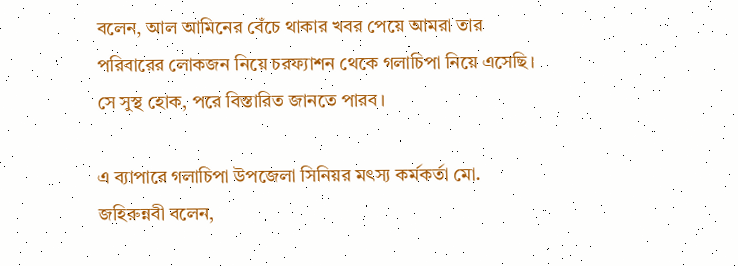বলেন, আল আমিনের বেঁচে থাকার খবর পেয়ে আমরা তার পরিবারের লোকজন নিয়ে চরফ্যাশন থেকে গলাচিপা নিয়ে এসেছি। সে সুস্থ হোক, পরে বিস্তারিত জানতে পারব।

এ ব্যাপারে গলাচিপা উপজেলা সিনিয়র মৎস্য কর্মকর্তা মো. জহিরুন্নবী বলেন,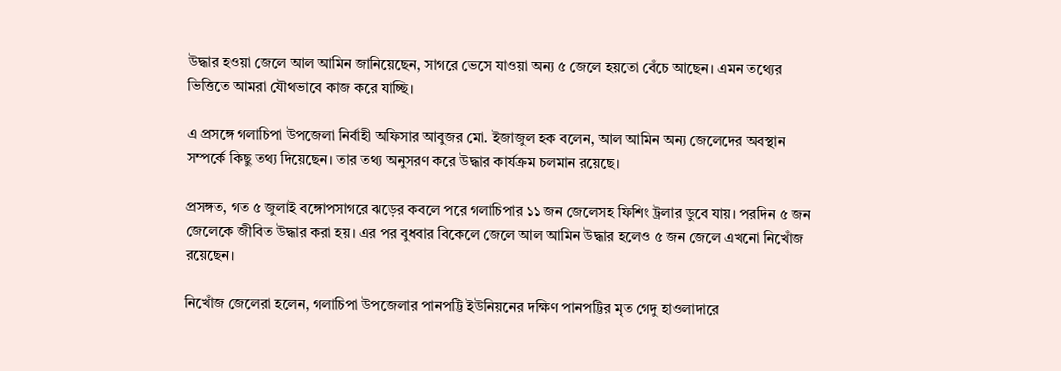উদ্ধার হওয়া জেলে আল আমিন জানিয়েছেন, সাগরে ভেসে যাওয়া অন্য ৫ জেলে হয়তো বেঁচে আছেন। এমন তথ্যের ভিত্তিতে আমরা যৌথভাবে কাজ করে যাচ্ছি।

এ প্রসঙ্গে গলাচিপা উপজেলা নির্বাহী অফিসার আবুজর মো. ইজাজুল হক বলেন, আল আমিন অন্য জেলেদের অবস্থান সম্পর্কে কিছু তথ্য দিয়েছেন। তার তথ্য অনুসরণ করে উদ্ধার কার্যক্রম চলমান রয়েছে।

প্রসঙ্গত, গত ৫ জুলাই বঙ্গোপসাগরে ঝড়ের কবলে পরে গলাচিপার ১১ জন জেলেসহ ফিশিং ট্রলার ডুবে যায়। পরদিন ৫ জন জেলেকে জীবিত উদ্ধার করা হয়। এর পর বুধবার বিকেলে জেলে আল আমিন উদ্ধার হলেও ৫ জন জেলে এখনো নিখোঁজ রয়েছেন।

নিখোঁজ জেলেরা হলেন, গলাচিপা উপজেলার পানপট্টি ইউনিয়নের দক্ষিণ পানপট্টির মৃত গেদু হাওলাদারে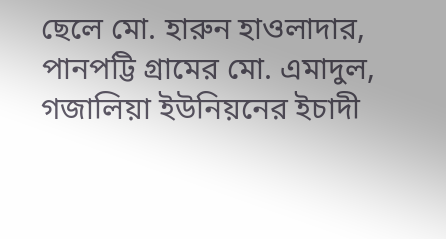ছেলে মো. হারুন হাওলাদার, পানপট্টি গ্রামের মো. এমাদুল, গজালিয়া ইউনিয়নের ইচাদী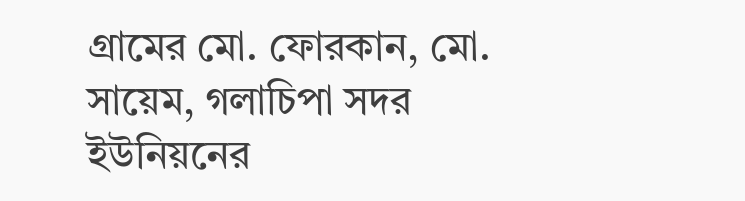গ্রামের মো. ফোরকান, মো. সায়েম, গলাচিপা সদর ইউনিয়নের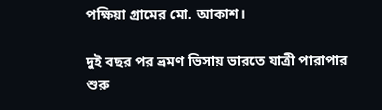পক্ষিয়া গ্রামের মো. আকাশ।

দুই বছর পর ভ্রমণ ভিসায় ভারতে যাত্রী পারাপার শুরু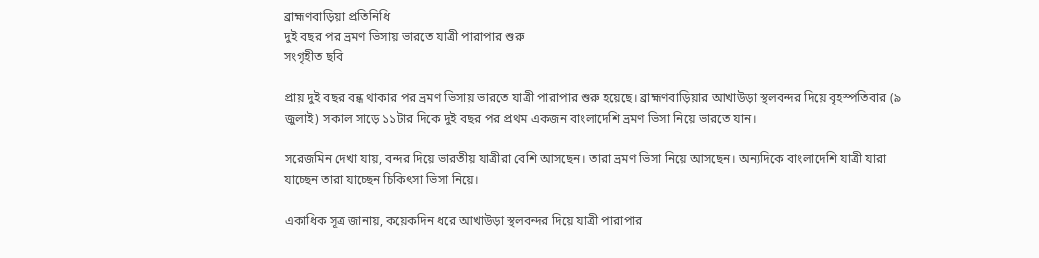ব্রাহ্মণবাড়িয়া প্রতিনিধি
দুই বছর পর ভ্রমণ ভিসায় ভারতে যাত্রী পারাপার শুরু
সংগৃহীত ছবি

প্রায় দুই বছর বন্ধ থাকার পর ভ্রমণ ভিসায় ভারতে যাত্রী পারাপার শুরু হয়েছে। ব্রাহ্মণবাড়িয়ার আখাউড়া স্থলবন্দর দিয়ে বৃহস্পতিবার (৯ জুলাই) সকাল সাড়ে ১১টার দিকে দুই বছর পর প্রথম একজন বাংলাদেশি ভ্রমণ ভিসা নিয়ে ভারতে যান।

সরেজমিন দেখা যায়, বন্দর দিয়ে ভারতীয় যাত্রীরা বেশি আসছেন। তারা ভ্রমণ ভিসা নিয়ে আসছেন। অন্যদিকে বাংলাদেশি যাত্রী যারা যাচ্ছেন তারা যাচ্ছেন চিকিৎসা ভিসা নিয়ে।

একাধিক সূত্র জানায়, কয়েকদিন ধরে আখাউড়া স্থলবন্দর দিয়ে যাত্রী পারাপার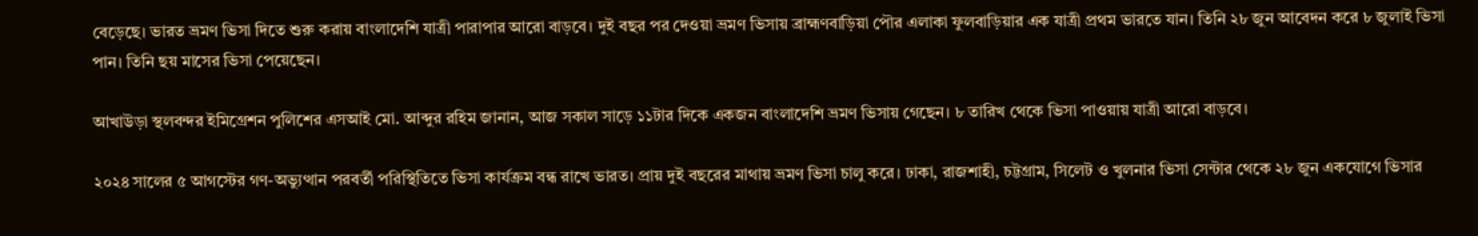বেড়েছে। ভারত ভ্রমণ ভিসা দিতে শুরু করায় বাংলাদেশি যাত্রী পারাপার আরো বাড়বে। দুই বছর পর দেওয়া ভ্রমণ ভিসায় ব্রাহ্মণবাড়িয়া পৌর এলাকা ফুলবাড়িয়ার এক যাত্রী প্রথম ভারতে যান। তিনি ২৮ জুন আবেদন করে ৮ জুলাই ভিসা পান। তিনি ছয় মাসের ভিসা পেয়েছেন।

আখাউড়া স্থলবন্দর ইমিগ্রেশন পুলিশের এসআই মো. আব্দুর রহিম জানান, আজ সকাল সাড়ে ১১টার দিকে একজন বাংলাদেশি ভ্রমণ ভিসায় গেছেন। ৮ তারিখ থেকে ভিসা পাওয়ায় যাত্রী আরো বাড়বে।

২০২৪ সালের ৫ আগস্টের গণ-অভ্যুত্থান পরবর্তী পরিস্থিতিতে ভিসা কার্যক্রম বন্ধ রাখে ভারত। প্রায় দুই বছরের মাথায় ভ্রমণ ভিসা চালু করে। ঢাকা, রাজশাহী, চট্টগ্রাম, সিলেট ও খুলনার ভিসা সেন্টার থেকে ২৮ জুন একযোগে ভিসার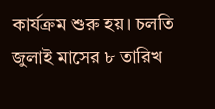কার্যক্রম শুরু হয়। চলতি জুলাই মাসের ৮ তারিখ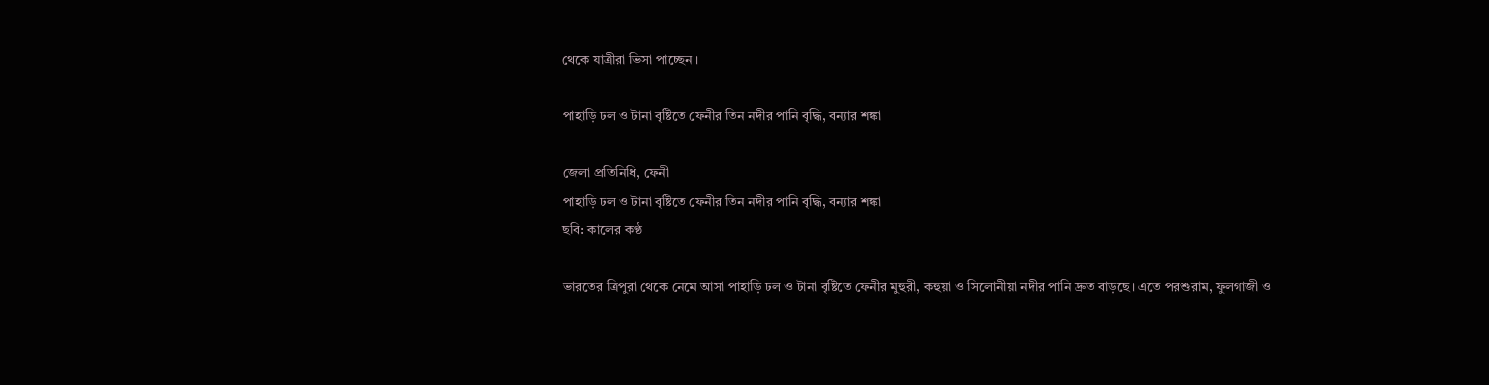থেকে যাত্রীরা ভিসা পাচ্ছেন।

পাহাড়ি ঢল ও টানা বৃষ্টিতে ফেনীর তিন নদীর পানি বৃদ্ধি, বন্যার শঙ্কা

জেলা প্রতিনিধি, ফেনী
পাহাড়ি ঢল ও টানা বৃষ্টিতে ফেনীর তিন নদীর পানি বৃদ্ধি, বন্যার শঙ্কা
ছবি: কালের কণ্ঠ

ভারতের ত্রিপুরা থেকে নেমে আসা পাহাড়ি ঢল ও টানা বৃষ্টিতে ফেনীর মুহুরী, কহুয়া ও সিলোনীয়া নদীর পানি দ্রুত বাড়ছে। এতে পরশুরাম, ফুলগাজী ও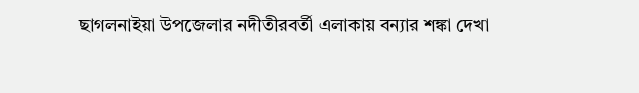ছাগলনাইয়া উপজেলার নদীতীরবর্তী এলাকায় বন্যার শঙ্কা দেখা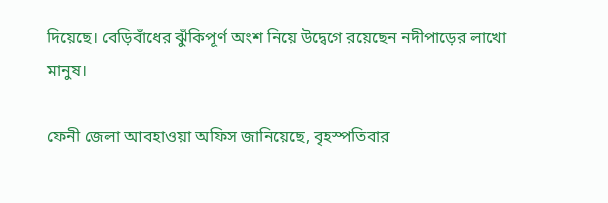দিয়েছে। বেড়িবাঁধের ঝুঁকিপূর্ণ অংশ নিয়ে উদ্বেগে রয়েছেন নদীপাড়ের লাখো মানুষ।

ফেনী জেলা আবহাওয়া অফিস জানিয়েছে, বৃহস্পতিবার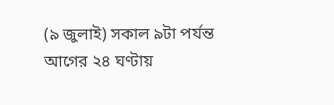(৯ জুলাই) সকাল ৯টা পর্যন্ত আগের ২৪ ঘণ্টায়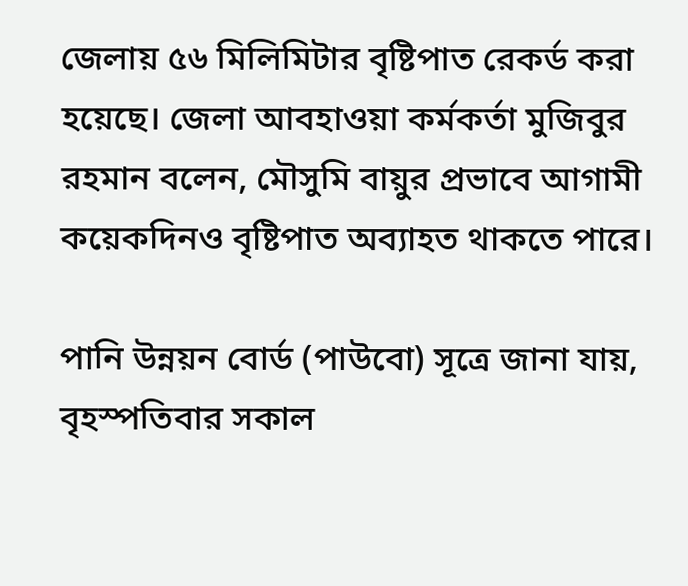জেলায় ৫৬ মিলিমিটার বৃষ্টিপাত রেকর্ড করা হয়েছে। জেলা আবহাওয়া কর্মকর্তা মুজিবুর রহমান বলেন, মৌসুমি বায়ুর প্রভাবে আগামী কয়েকদিনও বৃষ্টিপাত অব্যাহত থাকতে পারে।

পানি উন্নয়ন বোর্ড (পাউবো) সূত্রে জানা যায়, বৃহস্পতিবার সকাল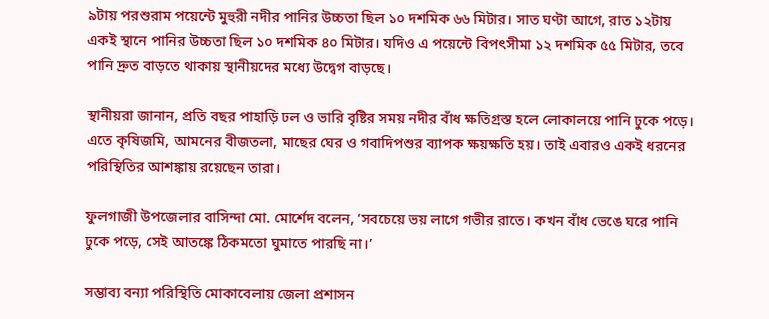৯টায় পরশুরাম পয়েন্টে মুহুরী নদীর পানির উচ্চতা ছিল ১০ দশমিক ৬৬ মিটার। সাত ঘণ্টা আগে, রাত ১২টায় একই স্থানে পানির উচ্চতা ছিল ১০ দশমিক ৪০ মিটার। যদিও এ পয়েন্টে বিপৎসীমা ১২ দশমিক ৫৫ মিটার, তবে পানি দ্রুত বাড়তে থাকায় স্থানীয়দের মধ্যে উদ্বেগ বাড়ছে।

স্থানীয়রা জানান, প্রতি বছর পাহাড়ি ঢল ও ভারি বৃষ্টির সময় নদীর বাঁধ ক্ষতিগ্রস্ত হলে লোকালয়ে পানি ঢুকে পড়ে। এতে কৃষিজমি, আমনের বীজতলা, মাছের ঘের ও গবাদিপশুর ব্যাপক ক্ষয়ক্ষতি হয়। তাই এবারও একই ধরনের পরিস্থিতির আশঙ্কায় রয়েছেন তারা।

ফুলগাজী উপজেলার বাসিন্দা মো. মোর্শেদ বলেন, ‘সবচেয়ে ভয় লাগে গভীর রাতে। কখন বাঁধ ভেঙে ঘরে পানি ঢুকে পড়ে, সেই আতঙ্কে ঠিকমতো ঘুমাতে পারছি না।’

সম্ভাব্য বন্যা পরিস্থিতি মোকাবেলায় জেলা প্রশাসন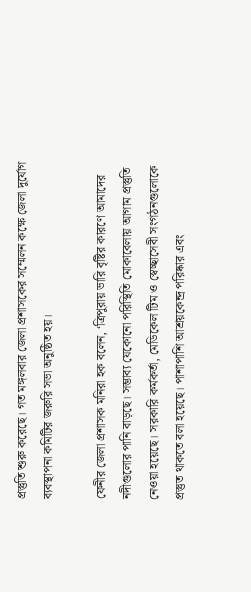প্রস্তুতি শুরু করেছে। গত মঙ্গলবার জেলা প্রশাসকের সম্মেলন কক্ষে জেলা দুর্যোগ ব্যবস্থাপনা কমিটির জরুরি সভা অনুষ্ঠিত হয়।

ফেনীর জেলা প্রশাসক মনিরা হক বলেন, ‘ত্রিপুরায় ভারি বৃষ্টির কারণে আমাদের নদীগুলোর পানি বাড়ছে। সম্ভাব্য যেকোনো পরিস্থিতি মোকাবেলায় আগাম প্রস্তুতি নেওয়া হয়েছে। সরকারি কর্মকর্তা, মেডিকেল টিম ও স্বেচ্ছাসেবী সংগঠনগুলোকে প্রস্তুত থাকতে বলা হয়েছে। পাশাপাশি আশ্রয়কেন্দ্র পরিষ্কার এবং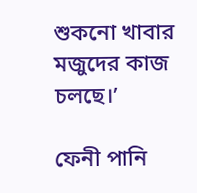শুকনো খাবার মজুদের কাজ চলছে।’

ফেনী পানি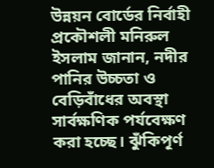উন্নয়ন বোর্ডের নির্বাহী প্রকৌশলী মনিরুল ইসলাম জানান, নদীর পানির উচ্চতা ও বেড়িবাঁধের অবস্থা সার্বক্ষণিক পর্যবেক্ষণ করা হচ্ছে। ঝুঁকিপূর্ণ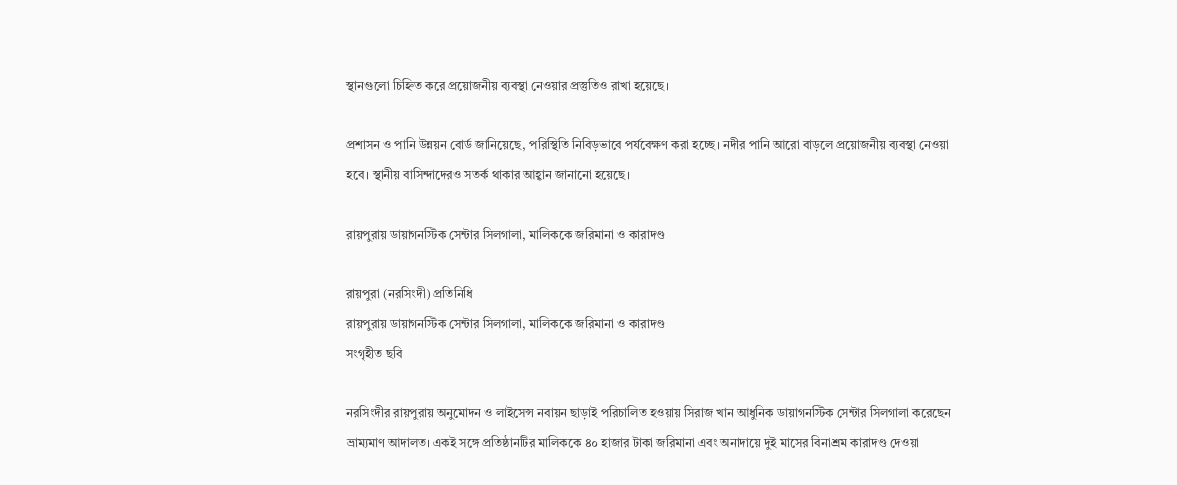স্থানগুলো চিহ্নিত করে প্রয়োজনীয় ব্যবস্থা নেওয়ার প্রস্তুতিও রাখা হয়েছে।

প্রশাসন ও পানি উন্নয়ন বোর্ড জানিয়েছে, পরিস্থিতি নিবিড়ভাবে পর্যবেক্ষণ করা হচ্ছে। নদীর পানি আরো বাড়লে প্রয়োজনীয় ব্যবস্থা নেওয়া হবে। স্থানীয় বাসিন্দাদেরও সতর্ক থাকার আহ্বান জানানো হয়েছে।

রায়পুরায় ডায়াগনস্টিক সেন্টার সিলগালা, মালিককে জরিমানা ও কারাদণ্ড

রায়পুরা (নরসিংদী) প্রতিনিধি
রায়পুরায় ডায়াগনস্টিক সেন্টার সিলগালা, মালিককে জরিমানা ও কারাদণ্ড
সংগৃহীত ছবি

নরসিংদীর রায়পুরায় অনুমোদন ও লাইসেন্স নবায়ন ছাড়াই পরিচালিত হওয়ায় সিরাজ খান আধুনিক ডায়াগনস্টিক সেন্টার সিলগালা করেছেন ভ্রাম্যমাণ আদালত। একই সঙ্গে প্রতিষ্ঠানটির মালিককে ৪০ হাজার টাকা জরিমানা এবং অনাদায়ে দুই মাসের বিনাশ্রম কারাদণ্ড দেওয়া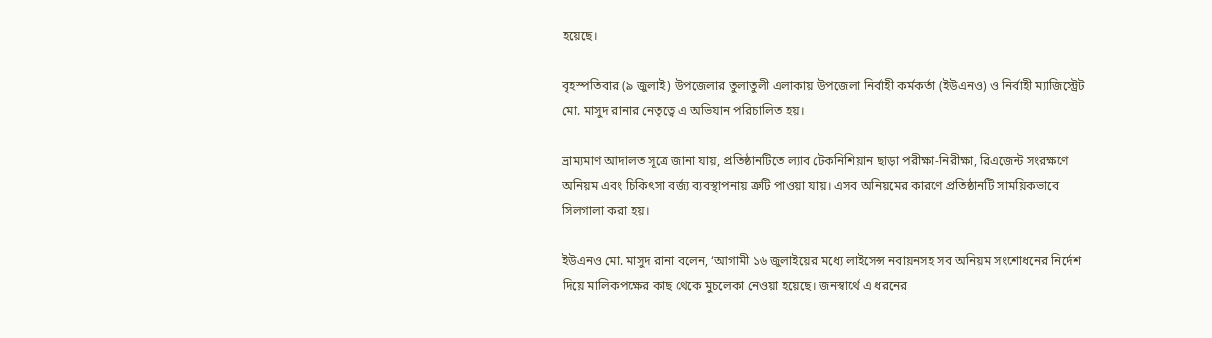হয়েছে।

বৃহস্পতিবার (৯ জুলাই) উপজেলার তুলাতুলী এলাকায় উপজেলা নির্বাহী কর্মকর্তা (ইউএনও) ও নির্বাহী ম্যাজিস্ট্রেট মো. মাসুদ রানার নেতৃত্বে এ অভিযান পরিচালিত হয়।

ভ্রাম্যমাণ আদালত সূত্রে জানা যায়, প্রতিষ্ঠানটিতে ল্যাব টেকনিশিয়ান ছাড়া পরীক্ষা-নিরীক্ষা, রিএজেন্ট সংরক্ষণে অনিয়ম এবং চিকিৎসা বর্জ্য ব্যবস্থাপনায় ত্রুটি পাওয়া যায়। এসব অনিয়মের কারণে প্রতিষ্ঠানটি সাময়িকভাবে সিলগালা করা হয়।

ইউএনও মো. মাসুদ রানা বলেন, ‘আগামী ১৬ জুলাইয়ের মধ্যে লাইসেন্স নবায়নসহ সব অনিয়ম সংশোধনের নির্দেশ দিয়ে মালিকপক্ষের কাছ থেকে মুচলেকা নেওয়া হয়েছে। জনস্বার্থে এ ধরনের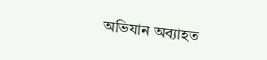অভিযান অব্যাহত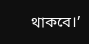থাকবে।’